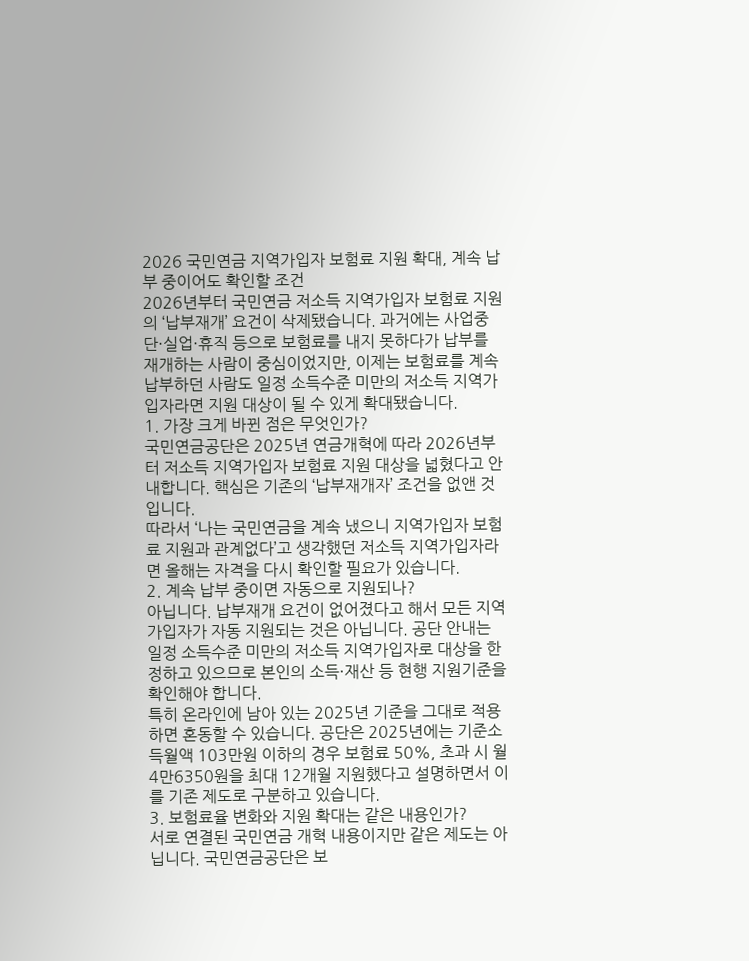2026 국민연금 지역가입자 보험료 지원 확대, 계속 납부 중이어도 확인할 조건
2026년부터 국민연금 저소득 지역가입자 보험료 지원의 ‘납부재개’ 요건이 삭제됐습니다. 과거에는 사업중단·실업·휴직 등으로 보험료를 내지 못하다가 납부를 재개하는 사람이 중심이었지만, 이제는 보험료를 계속 납부하던 사람도 일정 소득수준 미만의 저소득 지역가입자라면 지원 대상이 될 수 있게 확대됐습니다.
1. 가장 크게 바뀐 점은 무엇인가?
국민연금공단은 2025년 연금개혁에 따라 2026년부터 저소득 지역가입자 보험료 지원 대상을 넓혔다고 안내합니다. 핵심은 기존의 ‘납부재개자’ 조건을 없앤 것입니다.
따라서 ‘나는 국민연금을 계속 냈으니 지역가입자 보험료 지원과 관계없다’고 생각했던 저소득 지역가입자라면 올해는 자격을 다시 확인할 필요가 있습니다.
2. 계속 납부 중이면 자동으로 지원되나?
아닙니다. 납부재개 요건이 없어졌다고 해서 모든 지역가입자가 자동 지원되는 것은 아닙니다. 공단 안내는 일정 소득수준 미만의 저소득 지역가입자로 대상을 한정하고 있으므로 본인의 소득·재산 등 현행 지원기준을 확인해야 합니다.
특히 온라인에 남아 있는 2025년 기준을 그대로 적용하면 혼동할 수 있습니다. 공단은 2025년에는 기준소득월액 103만원 이하의 경우 보험료 50%, 초과 시 월 4만6350원을 최대 12개월 지원했다고 설명하면서 이를 기존 제도로 구분하고 있습니다.
3. 보험료율 변화와 지원 확대는 같은 내용인가?
서로 연결된 국민연금 개혁 내용이지만 같은 제도는 아닙니다. 국민연금공단은 보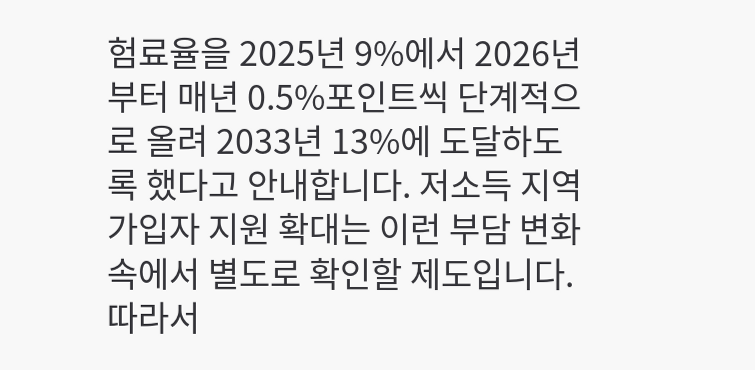험료율을 2025년 9%에서 2026년부터 매년 0.5%포인트씩 단계적으로 올려 2033년 13%에 도달하도록 했다고 안내합니다. 저소득 지역가입자 지원 확대는 이런 부담 변화 속에서 별도로 확인할 제도입니다.
따라서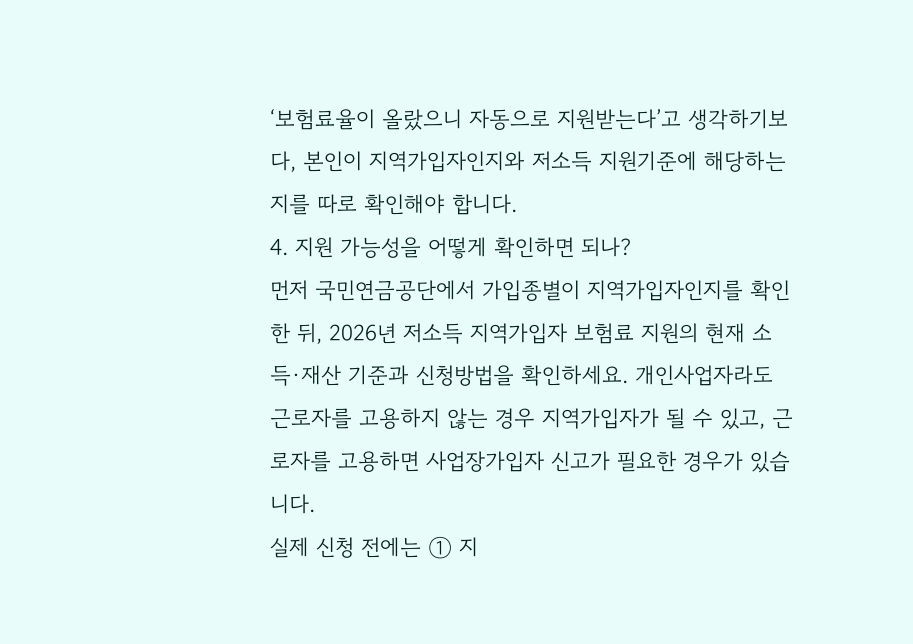‘보험료율이 올랐으니 자동으로 지원받는다’고 생각하기보다, 본인이 지역가입자인지와 저소득 지원기준에 해당하는지를 따로 확인해야 합니다.
4. 지원 가능성을 어떻게 확인하면 되나?
먼저 국민연금공단에서 가입종별이 지역가입자인지를 확인한 뒤, 2026년 저소득 지역가입자 보험료 지원의 현재 소득·재산 기준과 신청방법을 확인하세요. 개인사업자라도 근로자를 고용하지 않는 경우 지역가입자가 될 수 있고, 근로자를 고용하면 사업장가입자 신고가 필요한 경우가 있습니다.
실제 신청 전에는 ① 지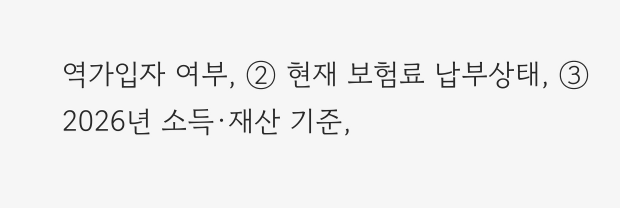역가입자 여부, ② 현재 보험료 납부상태, ③ 2026년 소득·재산 기준,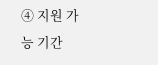④ 지원 가능 기간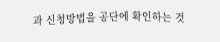과 신청방법을 공단에 확인하는 것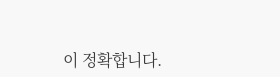이 정확합니다.